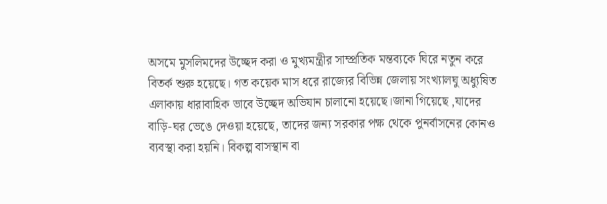অসমে মুসলিমদের উচ্ছেদ করা ও মুখ্যমন্ত্রীর সাম্প্রতিক মন্তব্যকে ঘিরে নতুন করে বিতর্ক শুরু হয়েছে। গত কয়েক মাস ধরে রাজ্যের বিভিন্ন জেলায় সংখ্যালঘু অধ্যুষিত এলাকায় ধারাবাহিক ভাবে উচ্ছেদ অভিযান চালানো হয়েছে।জানা গিয়েছে ,যাদের বাড়ি-ঘর ভেঙে দেওয়া হয়েছে, তাদের জন্য সরকার পক্ষ থেকে পুনর্বাসনের কোনও ব্যবস্থা করা হয়নি। বিকল্প বাসস্থান বা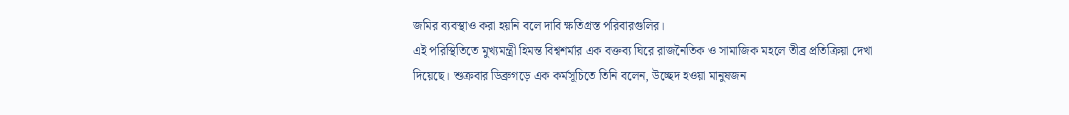জমির ব্যবস্থাও করা হয়নি বলে দাবি ক্ষতিগ্রস্ত পরিবারগুলির।
এই পরিস্থিতিতে মুখ্যমন্ত্রী হিমন্ত বিশ্বশর্মার এক বক্তব্য ঘিরে রাজনৈতিক ও সামাজিক মহলে তীব্র প্রতিক্রিয়া দেখা দিয়েছে। শুক্রবার ডিব্রুগড়ে এক কর্মসূচিতে তিনি বলেন, উচ্ছেদ হওয়া মানুষজন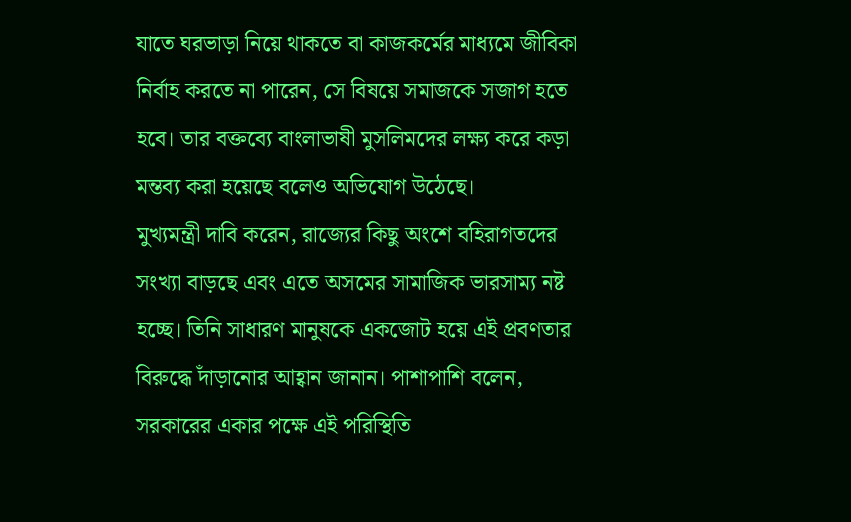যাতে ঘরভাড়া নিয়ে থাকতে বা কাজকর্মের মাধ্যমে জীবিকা নির্বাহ করতে না পারেন, সে বিষয়ে সমাজকে সজাগ হতে হবে। তার বক্তব্যে বাংলাভাষী মুসলিমদের লক্ষ্য করে কড়া মন্তব্য করা হয়েছে বলেও অভিযোগ উঠেছে।
মুখ্যমন্ত্রী দাবি করেন, রাজ্যের কিছু অংশে বহিরাগতদের সংখ্যা বাড়ছে এবং এতে অসমের সামাজিক ভারসাম্য নষ্ট হচ্ছে। তিনি সাধারণ মানুষকে একজোট হয়ে এই প্রবণতার বিরুদ্ধে দাঁড়ানোর আহ্বান জানান। পাশাপাশি বলেন, সরকারের একার পক্ষে এই পরিস্থিতি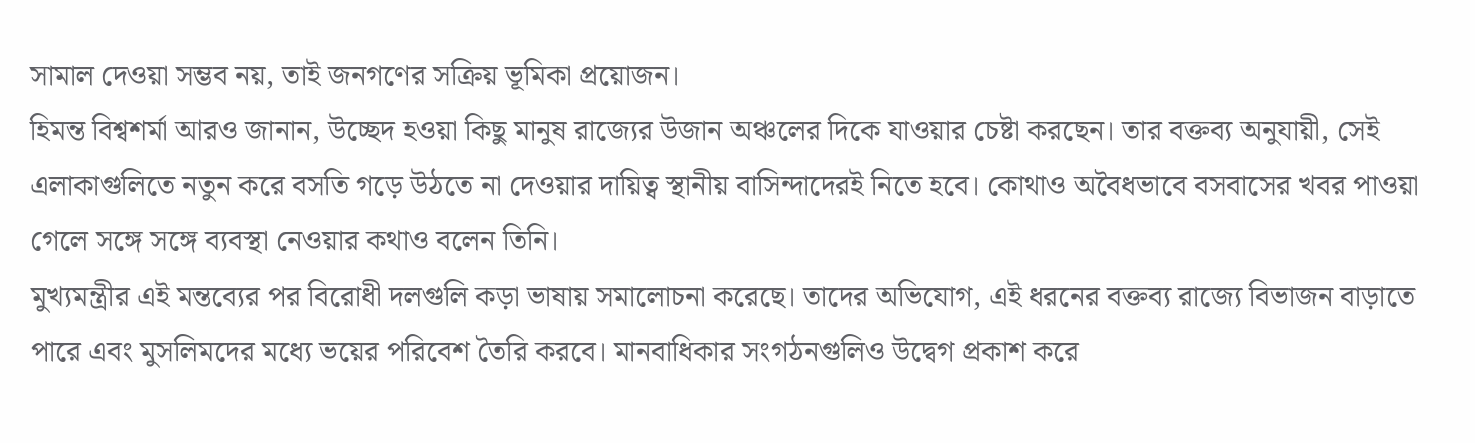সামাল দেওয়া সম্ভব নয়, তাই জনগণের সক্রিয় ভূমিকা প্রয়োজন।
হিমন্ত বিশ্বশর্মা আরও জানান, উচ্ছেদ হওয়া কিছু মানুষ রাজ্যের উজান অঞ্চলের দিকে যাওয়ার চেষ্টা করছেন। তার বক্তব্য অনুযায়ী, সেই এলাকাগুলিতে নতুন করে বসতি গড়ে উঠতে না দেওয়ার দায়িত্ব স্থানীয় বাসিন্দাদেরই নিতে হবে। কোথাও অবৈধভাবে বসবাসের খবর পাওয়া গেলে সঙ্গে সঙ্গে ব্যবস্থা নেওয়ার কথাও বলেন তিনি।
মুখ্যমন্ত্রীর এই মন্তব্যের পর বিরোধী দলগুলি কড়া ভাষায় সমালোচনা করেছে। তাদের অভিযোগ, এই ধরনের বক্তব্য রাজ্যে বিভাজন বাড়াতে পারে এবং মুসলিমদের মধ্যে ভয়ের পরিবেশ তৈরি করবে। মানবাধিকার সংগঠনগুলিও উদ্বেগ প্রকাশ করে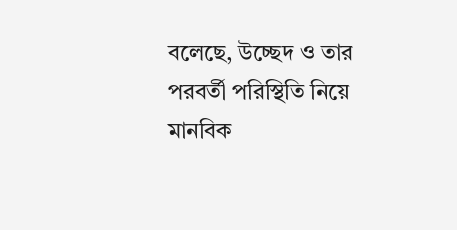বলেছে, উচ্ছেদ ও তার পরবর্তী পরিস্থিতি নিয়ে মানবিক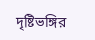দৃষ্টিভঙ্গির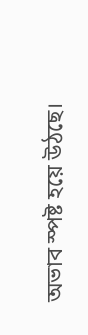অভাব স্পষ্ট হয়ে উঠছে।